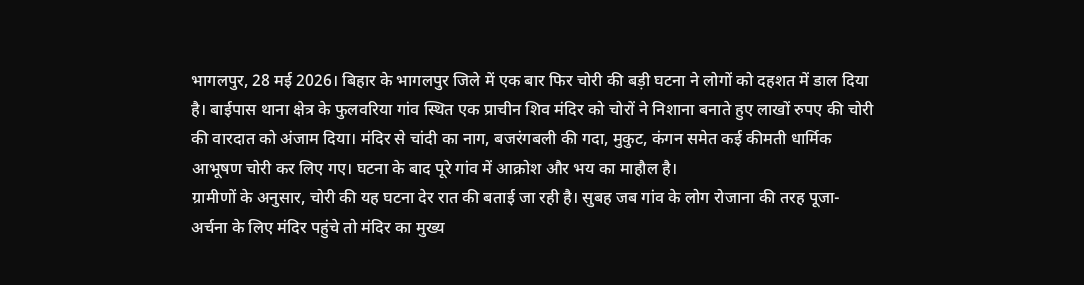भागलपुर, 28 मई 2026। बिहार के भागलपुर जिले में एक बार फिर चोरी की बड़ी घटना ने लोगों को दहशत में डाल दिया है। बाईपास थाना क्षेत्र के फुलवरिया गांव स्थित एक प्राचीन शिव मंदिर को चोरों ने निशाना बनाते हुए लाखों रुपए की चोरी की वारदात को अंजाम दिया। मंदिर से चांदी का नाग, बजरंगबली की गदा, मुकुट, कंगन समेत कई कीमती धार्मिक आभूषण चोरी कर लिए गए। घटना के बाद पूरे गांव में आक्रोश और भय का माहौल है।
ग्रामीणों के अनुसार, चोरी की यह घटना देर रात की बताई जा रही है। सुबह जब गांव के लोग रोजाना की तरह पूजा-अर्चना के लिए मंदिर पहुंचे तो मंदिर का मुख्य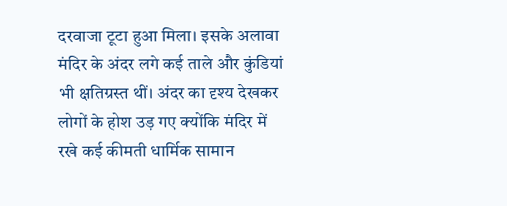दरवाजा टूटा हुआ मिला। इसके अलावा मंदिर के अंदर लगे कई ताले और कुंडियां भी क्षतिग्रस्त थीं। अंदर का दृश्य देखकर लोगों के होश उड़ गए क्योंकि मंदिर में रखे कई कीमती धार्मिक सामान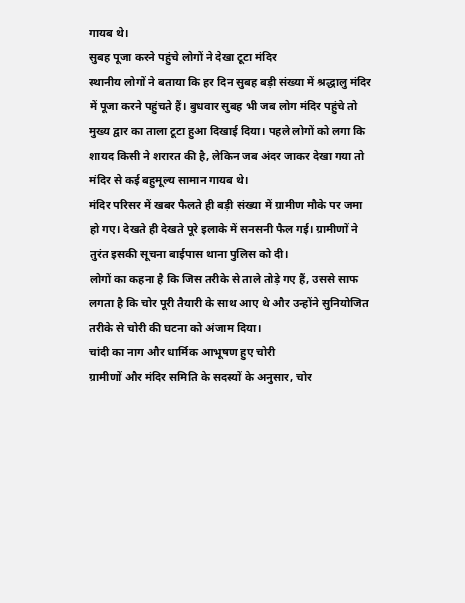गायब थे।
सुबह पूजा करने पहुंचे लोगों ने देखा टूटा मंदिर
स्थानीय लोगों ने बताया कि हर दिन सुबह बड़ी संख्या में श्रद्धालु मंदिर में पूजा करने पहुंचते हैं। बुधवार सुबह भी जब लोग मंदिर पहुंचे तो मुख्य द्वार का ताला टूटा हुआ दिखाई दिया। पहले लोगों को लगा कि शायद किसी ने शरारत की है, लेकिन जब अंदर जाकर देखा गया तो मंदिर से कई बहुमूल्य सामान गायब थे।
मंदिर परिसर में खबर फैलते ही बड़ी संख्या में ग्रामीण मौके पर जमा हो गए। देखते ही देखते पूरे इलाके में सनसनी फैल गई। ग्रामीणों ने तुरंत इसकी सूचना बाईपास थाना पुलिस को दी।
लोगों का कहना है कि जिस तरीके से ताले तोड़े गए हैं, उससे साफ लगता है कि चोर पूरी तैयारी के साथ आए थे और उन्होंने सुनियोजित तरीके से चोरी की घटना को अंजाम दिया।
चांदी का नाग और धार्मिक आभूषण हुए चोरी
ग्रामीणों और मंदिर समिति के सदस्यों के अनुसार, चोर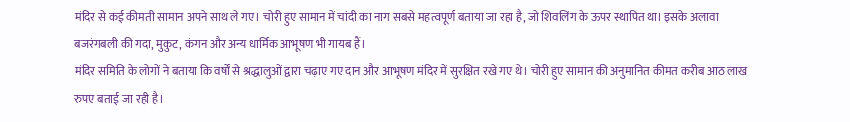मंदिर से कई कीमती सामान अपने साथ ले गए। चोरी हुए सामान में चांदी का नाग सबसे महत्वपूर्ण बताया जा रहा है, जो शिवलिंग के ऊपर स्थापित था। इसके अलावा बजरंगबली की गदा, मुकुट, कंगन और अन्य धार्मिक आभूषण भी गायब हैं।
मंदिर समिति के लोगों ने बताया कि वर्षों से श्रद्धालुओं द्वारा चढ़ाए गए दान और आभूषण मंदिर में सुरक्षित रखे गए थे। चोरी हुए सामान की अनुमानित कीमत करीब आठ लाख रुपए बताई जा रही है।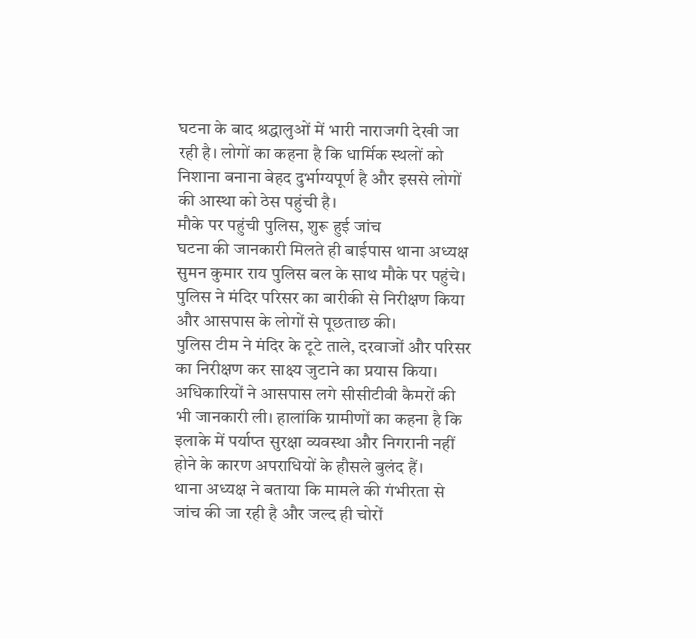घटना के बाद श्रद्धालुओं में भारी नाराजगी देखी जा रही है। लोगों का कहना है कि धार्मिक स्थलों को निशाना बनाना बेहद दुर्भाग्यपूर्ण है और इससे लोगों की आस्था को ठेस पहुंची है।
मौके पर पहुंची पुलिस, शुरू हुई जांच
घटना की जानकारी मिलते ही बाईपास थाना अध्यक्ष सुमन कुमार राय पुलिस बल के साथ मौके पर पहुंचे। पुलिस ने मंदिर परिसर का बारीकी से निरीक्षण किया और आसपास के लोगों से पूछताछ की।
पुलिस टीम ने मंदिर के टूटे ताले, दरवाजों और परिसर का निरीक्षण कर साक्ष्य जुटाने का प्रयास किया। अधिकारियों ने आसपास लगे सीसीटीवी कैमरों की भी जानकारी ली। हालांकि ग्रामीणों का कहना है कि इलाके में पर्याप्त सुरक्षा व्यवस्था और निगरानी नहीं होने के कारण अपराधियों के हौसले बुलंद हैं।
थाना अध्यक्ष ने बताया कि मामले की गंभीरता से जांच की जा रही है और जल्द ही चोरों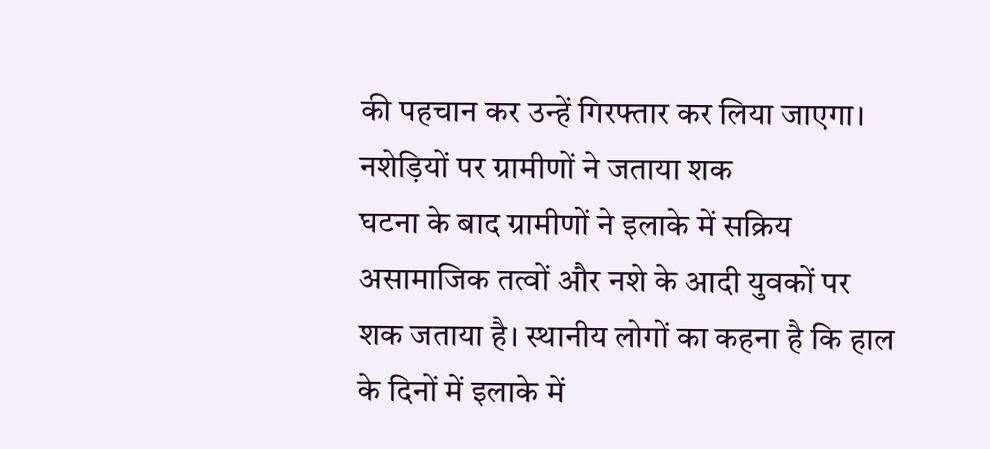की पहचान कर उन्हें गिरफ्तार कर लिया जाएगा।
नशेड़ियों पर ग्रामीणों ने जताया शक
घटना के बाद ग्रामीणों ने इलाके में सक्रिय असामाजिक तत्वों और नशे के आदी युवकों पर शक जताया है। स्थानीय लोगों का कहना है कि हाल के दिनों में इलाके में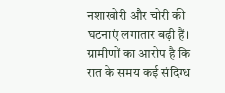नशाखोरी और चोरी की घटनाएं लगातार बढ़ी हैं।
ग्रामीणों का आरोप है कि रात के समय कई संदिग्ध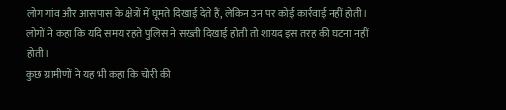लोग गांव और आसपास के क्षेत्रों में घूमते दिखाई देते हैं, लेकिन उन पर कोई कार्रवाई नहीं होती। लोगों ने कहा कि यदि समय रहते पुलिस ने सख्ती दिखाई होती तो शायद इस तरह की घटना नहीं होती।
कुछ ग्रामीणों ने यह भी कहा कि चोरी की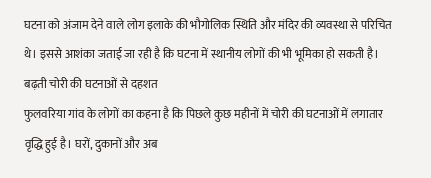घटना को अंजाम देने वाले लोग इलाके की भौगोलिक स्थिति और मंदिर की व्यवस्था से परिचित थे। इससे आशंका जताई जा रही है कि घटना में स्थानीय लोगों की भी भूमिका हो सकती है।
बढ़ती चोरी की घटनाओं से दहशत
फुलवरिया गांव के लोगों का कहना है कि पिछले कुछ महीनों में चोरी की घटनाओं में लगातार वृद्धि हुई है। घरों, दुकानों और अब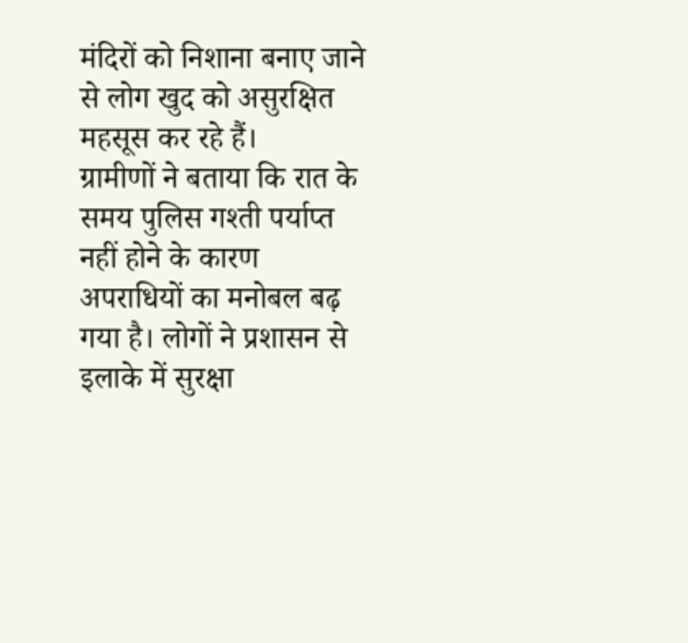मंदिरों को निशाना बनाए जाने से लोग खुद को असुरक्षित महसूस कर रहे हैं।
ग्रामीणों ने बताया कि रात के समय पुलिस गश्ती पर्याप्त नहीं होने के कारण अपराधियों का मनोबल बढ़ गया है। लोगों ने प्रशासन से इलाके में सुरक्षा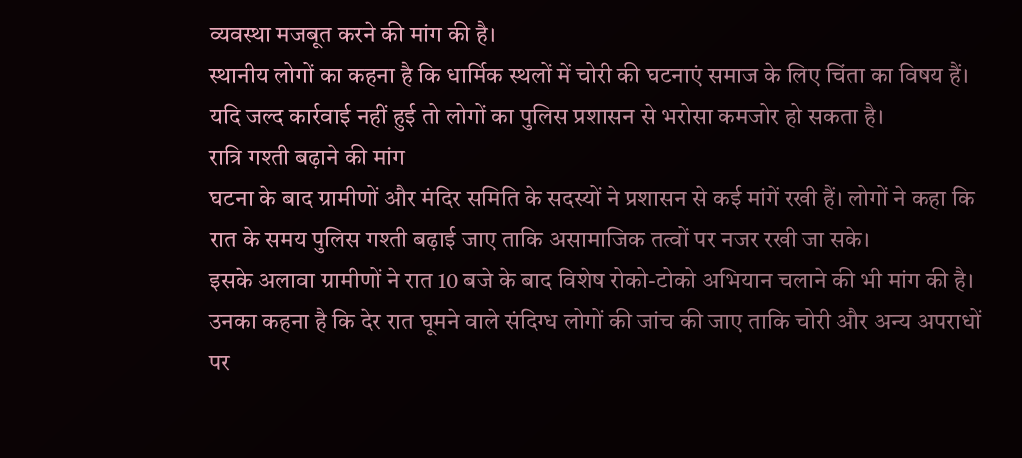व्यवस्था मजबूत करने की मांग की है।
स्थानीय लोगों का कहना है कि धार्मिक स्थलों में चोरी की घटनाएं समाज के लिए चिंता का विषय हैं। यदि जल्द कार्रवाई नहीं हुई तो लोगों का पुलिस प्रशासन से भरोसा कमजोर हो सकता है।
रात्रि गश्ती बढ़ाने की मांग
घटना के बाद ग्रामीणों और मंदिर समिति के सदस्यों ने प्रशासन से कई मांगें रखी हैं। लोगों ने कहा कि रात के समय पुलिस गश्ती बढ़ाई जाए ताकि असामाजिक तत्वों पर नजर रखी जा सके।
इसके अलावा ग्रामीणों ने रात 10 बजे के बाद विशेष रोको-टोको अभियान चलाने की भी मांग की है। उनका कहना है कि देर रात घूमने वाले संदिग्ध लोगों की जांच की जाए ताकि चोरी और अन्य अपराधों पर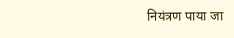नियंत्रण पाया जा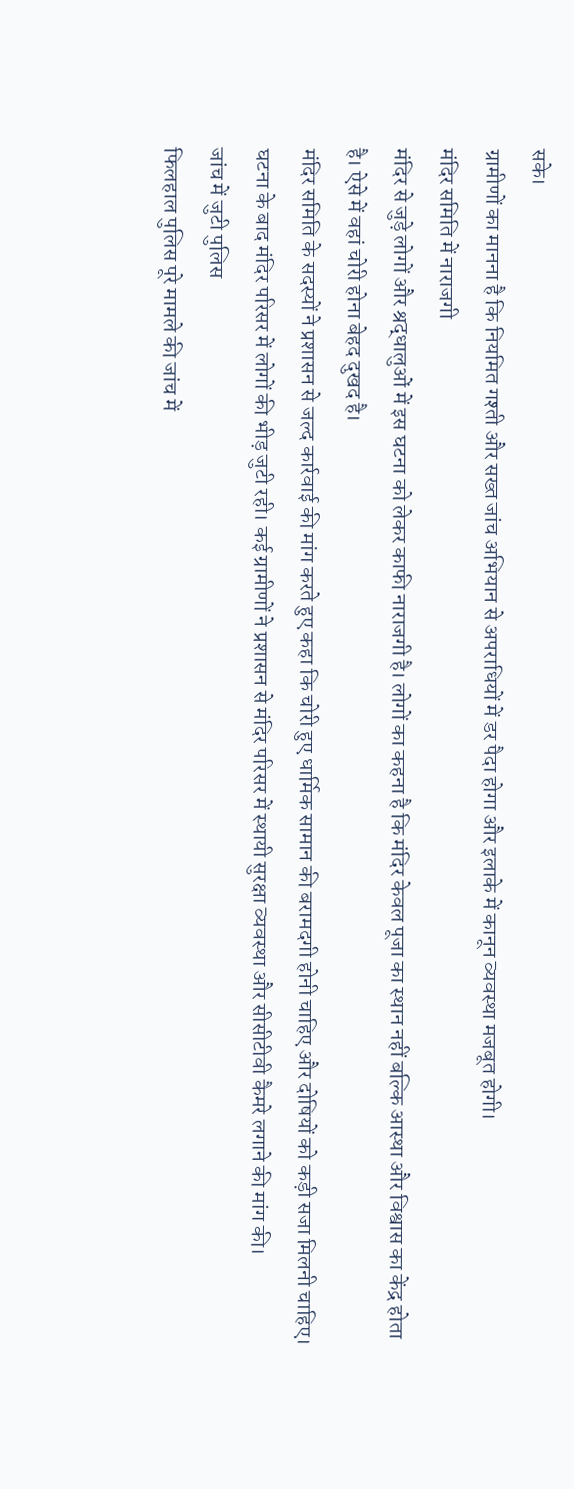सके।
ग्रामीणों का मानना है कि नियमित गश्ती और सख्त जांच अभियान से अपराधियों में डर पैदा होगा और इलाके में कानून व्यवस्था मजबूत होगी।
मंदिर समिति में नाराजगी
मंदिर से जुड़े लोगों और श्रद्धालुओं में इस घटना को लेकर काफी नाराजगी है। लोगों का कहना है कि मंदिर केवल पूजा का स्थान नहीं बल्कि आस्था और विश्वास का केंद्र होता है। ऐसे में वहां चोरी होना बेहद दुखद है।
मंदिर समिति के सदस्यों ने प्रशासन से जल्द कार्रवाई की मांग करते हुए कहा कि चोरी हुए धार्मिक सामान की बरामदगी होनी चाहिए और दोषियों को कड़ी सजा मिलनी चाहिए।
घटना के बाद मंदिर परिसर में लोगों की भीड़ जुटी रही। कई ग्रामीणों ने प्रशासन से मंदिर परिसर में स्थायी सुरक्षा व्यवस्था और सीसीटीवी कैमरे लगाने की मांग की।
जांच में जुटी पुलिस
फिलहाल पुलिस पूरे मामले की जांच में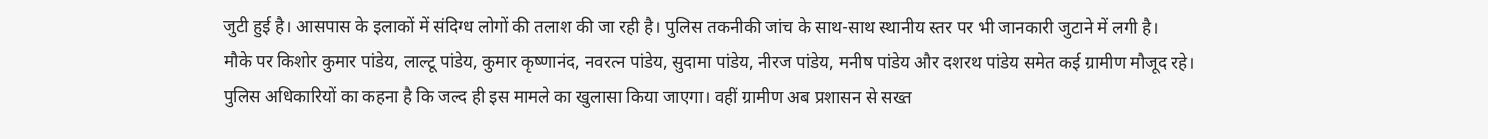जुटी हुई है। आसपास के इलाकों में संदिग्ध लोगों की तलाश की जा रही है। पुलिस तकनीकी जांच के साथ-साथ स्थानीय स्तर पर भी जानकारी जुटाने में लगी है।
मौके पर किशोर कुमार पांडेय, लाल्टू पांडेय, कुमार कृष्णानंद, नवरत्न पांडेय, सुदामा पांडेय, नीरज पांडेय, मनीष पांडेय और दशरथ पांडेय समेत कई ग्रामीण मौजूद रहे।
पुलिस अधिकारियों का कहना है कि जल्द ही इस मामले का खुलासा किया जाएगा। वहीं ग्रामीण अब प्रशासन से सख्त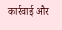कार्रवाई और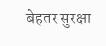बेहतर सुरक्षा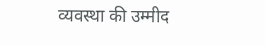व्यवस्था की उम्मीद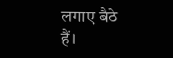लगाए बैठे हैं।